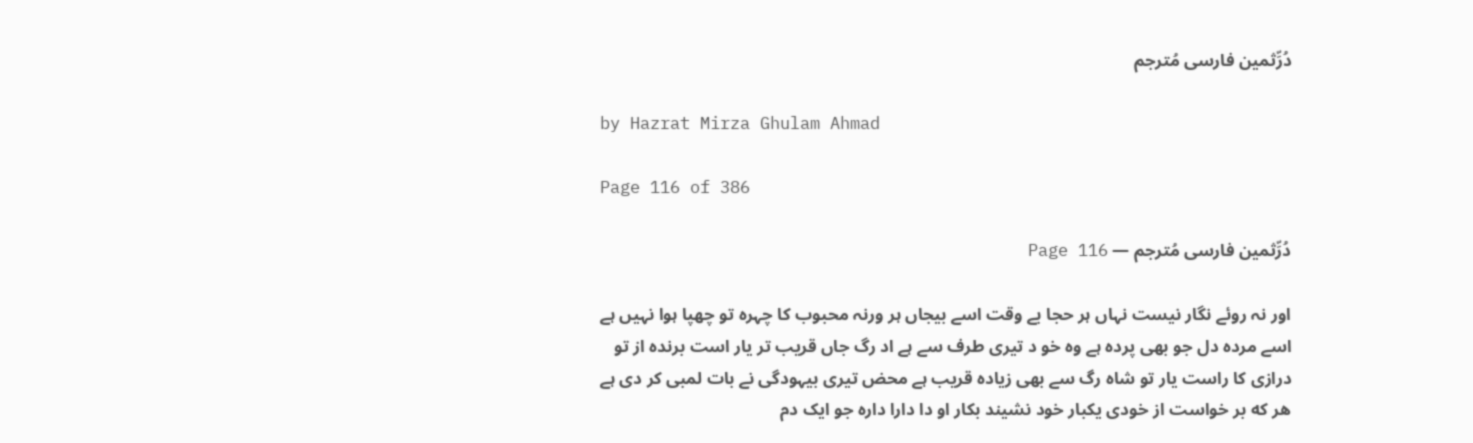دُرِّثمین فارسی مُترجم

by Hazrat Mirza Ghulam Ahmad

Page 116 of 386

دُرِّثمین فارسی مُترجم — Page 116

اور نہ روئے نگار نیست نہاں ہر حجا بے وقت اسے بیجاں ہر ورنہ محبوب کا چہرہ تو چھپا ہوا نہیں ہے اسے مردہ دل جو بھی پردہ ہے وہ خو د تیری طرف سے ہے اد رگ جاں قریب تر یار است برنده از تو درازی کا راست یار تو شاہ رگ سے بھی زیادہ قریب ہے محض تیری بیہودگی نے بات لمبی کر دی ہے هر که بر خواست از خودی یکبار خود نشیند بکار او دا دارا داره جو ایک دم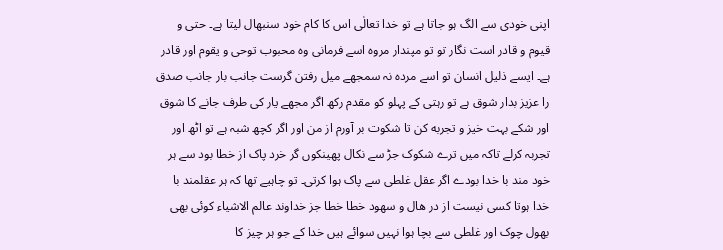اپنی خودی سے الگ ہو جاتا ہے تو خدا تعالٰی اس کا کام خود سنبھال لیتا ہے۔ حتی و قیوم و قادر است نگار تو تو مپندار مروہ اسے فرمانی وه محبوب توحی و یقوم اور قادر ہے۔ ایسے ذلیل انسان تو اسے مردہ نہ سمجھے میل رفتن گرست جانب بار جانب صدق را عزیز بدار شوق ہے تو رہتی کے پہلو کو مقدم رکھ اگر مجھے یار کی طرف جانے کا شوق اور شکے بہت خیز و تجربه کن تا شکوت بر آورم از من اور اگر کچھ شبہ ہے تو اٹھ اور تجربہ کرلے تاکہ میں ترے شکوک جڑ سے نکال پھینکوں گر خرد پاک از خطا بود سے ہر خود مند با خدا بودے اگر عقل غلطی سے پاک ہوا کرتی۔ تو چاہیے تھا کہ ہر عقلمند با خدا ہوتا کسی نیست از در هال و سهود خطا خطا جز خداوند عالم الاشياء کوئی بھی بھول چوک اور غلطی سے بچا ہوا نہیں سوائے ہیں خدا کے جو ہر چیز کا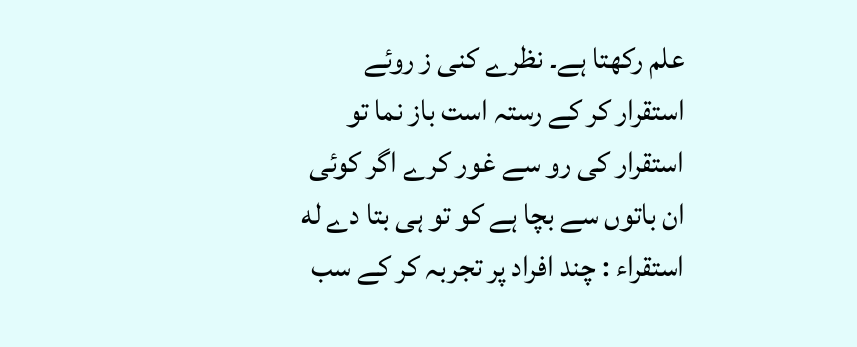علم رکھتا ہے۔ نظرے کنی ز روئے استقرار کر کے رستہ است باز نما تو استقرار کی رو سے غور کرے اگر کوئی ان باتوں سے بچا ہے کو تو ہی بتا دے له استقراء : چند افراد پر تجربہ کر کے سب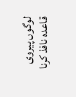لوگوں پیروی قاعدہ نافذ کرنا